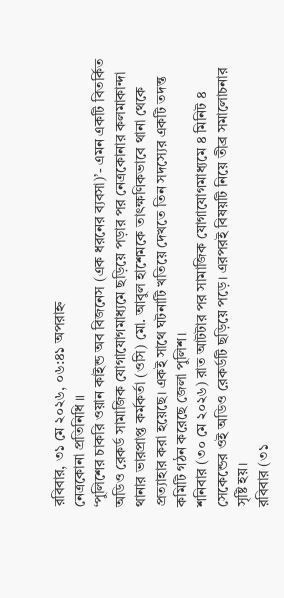রবিবার, ৩১ মে ২০২৬, ০৬:৪১ অপরাহ্ন
নেত্রকোনা প্রতিনিধি ॥
‘পুলিশের চাকরি ওয়ান কাইন্ড অব বিজনেস (এক ধরনের ব্যবসা)’- এমন একটি বিতর্কিত অডিও রেকর্ড সামাজিক যোগাযোগমাধ্যমে ছড়িয়ে পড়ার পর নেত্রকোনার কলমাকান্দা থানার ভারপ্রাপ্ত কর্মকর্তা (ওসি) মো. আবুল হাশেমকে তাৎক্ষণিকভাবে থানা থেকে প্রত্যাহার করা হয়েছে। একই সাথে ঘটনাটি খতিয়ে দেখতে তিন সদস্যের একটি তদন্ত কমিটি গঠন করেছে জেলা পুলিশ।
শনিবার (৩০ মে ২০২৬) রাত আটটার পর সামাজিক যোগাযোগমাধ্যমে ৪ মিনিট ৪ সেকেন্ডের ওই অডিও রেকর্ডটি ছড়িয়ে পড়ে। এরপরই বিষয়টি নিয়ে তীব্র সমালোচনার সৃষ্টি হয়।
রবিবার (৩১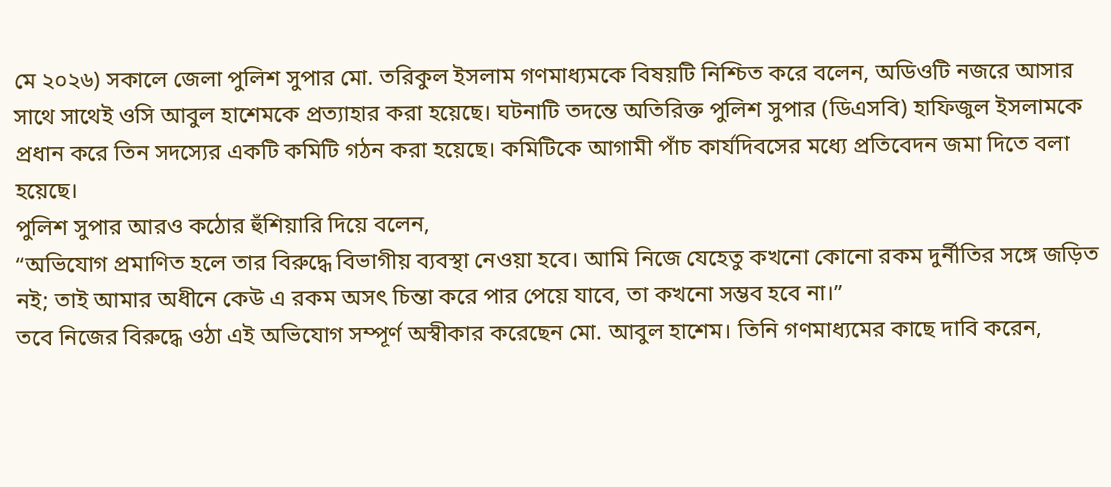মে ২০২৬) সকালে জেলা পুলিশ সুপার মো. তরিকুল ইসলাম গণমাধ্যমকে বিষয়টি নিশ্চিত করে বলেন, অডিওটি নজরে আসার সাথে সাথেই ওসি আবুল হাশেমকে প্রত্যাহার করা হয়েছে। ঘটনাটি তদন্তে অতিরিক্ত পুলিশ সুপার (ডিএসবি) হাফিজুল ইসলামকে প্রধান করে তিন সদস্যের একটি কমিটি গঠন করা হয়েছে। কমিটিকে আগামী পাঁচ কার্যদিবসের মধ্যে প্রতিবেদন জমা দিতে বলা হয়েছে।
পুলিশ সুপার আরও কঠোর হুঁশিয়ারি দিয়ে বলেন,
“অভিযোগ প্রমাণিত হলে তার বিরুদ্ধে বিভাগীয় ব্যবস্থা নেওয়া হবে। আমি নিজে যেহেতু কখনো কোনো রকম দুর্নীতির সঙ্গে জড়িত নই; তাই আমার অধীনে কেউ এ রকম অসৎ চিন্তা করে পার পেয়ে যাবে, তা কখনো সম্ভব হবে না।”
তবে নিজের বিরুদ্ধে ওঠা এই অভিযোগ সম্পূর্ণ অস্বীকার করেছেন মো. আবুল হাশেম। তিনি গণমাধ্যমের কাছে দাবি করেন,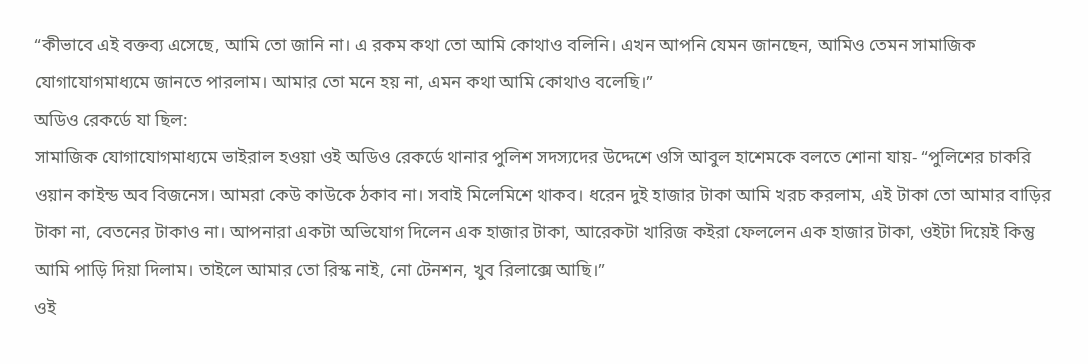“কীভাবে এই বক্তব্য এসেছে, আমি তো জানি না। এ রকম কথা তো আমি কোথাও বলিনি। এখন আপনি যেমন জানছেন, আমিও তেমন সামাজিক যোগাযোগমাধ্যমে জানতে পারলাম। আমার তো মনে হয় না, এমন কথা আমি কোথাও বলেছি।”
অডিও রেকর্ডে যা ছিল:
সামাজিক যোগাযোগমাধ্যমে ভাইরাল হওয়া ওই অডিও রেকর্ডে থানার পুলিশ সদস্যদের উদ্দেশে ওসি আবুল হাশেমকে বলতে শোনা যায়- “পুলিশের চাকরি ওয়ান কাইন্ড অব বিজনেস। আমরা কেউ কাউকে ঠকাব না। সবাই মিলেমিশে থাকব। ধরেন দুই হাজার টাকা আমি খরচ করলাম, এই টাকা তো আমার বাড়ির টাকা না, বেতনের টাকাও না। আপনারা একটা অভিযোগ দিলেন এক হাজার টাকা, আরেকটা খারিজ কইরা ফেললেন এক হাজার টাকা, ওইটা দিয়েই কিন্তু আমি পাড়ি দিয়া দিলাম। তাইলে আমার তো রিস্ক নাই, নো টেনশন, খুব রিলাক্সে আছি।”
ওই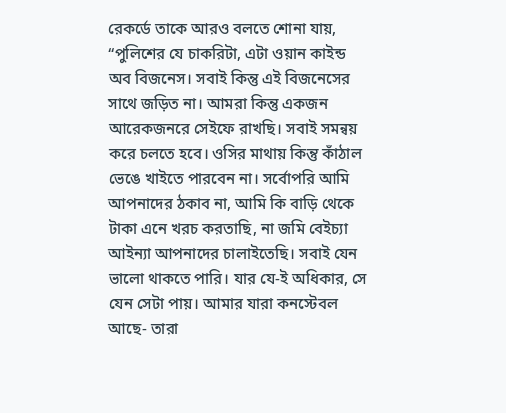রেকর্ডে তাকে আরও বলতে শোনা যায়, “পুলিশের যে চাকরিটা, এটা ওয়ান কাইন্ড অব বিজনেস। সবাই কিন্তু এই বিজনেসের সাথে জড়িত না। আমরা কিন্তু একজন আরেকজনরে সেইফে রাখছি। সবাই সমন্বয় করে চলতে হবে। ওসির মাথায় কিন্তু কাঁঠাল ভেঙে খাইতে পারবেন না। সর্বোপরি আমি আপনাদের ঠকাব না, আমি কি বাড়ি থেকে টাকা এনে খরচ করতাছি, না জমি বেইচ্যা আইন্যা আপনাদের চালাইতেছি। সবাই যেন ভালো থাকতে পারি। যার যে-ই অধিকার, সে যেন সেটা পায়। আমার যারা কনস্টেবল আছে- তারা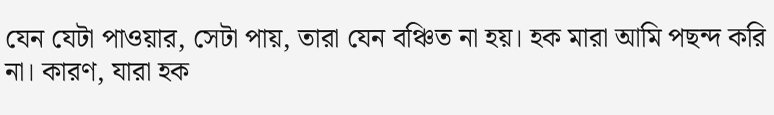যেন যেটা পাওয়ার, সেটা পায়, তারা যেন বঞ্চিত না হয়। হক মারা আমি পছন্দ করি না। কারণ, যারা হক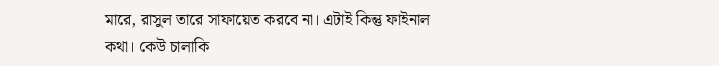মারে, রাসুল তারে সাফায়েত করবে না। এটাই কিন্তু ফাইনাল কথা। কেউ চালাকি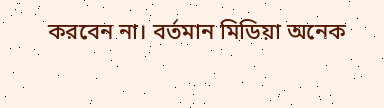করবেন না। বর্তমান মিডিয়া অনেক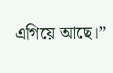এগিয়ে আছে।”